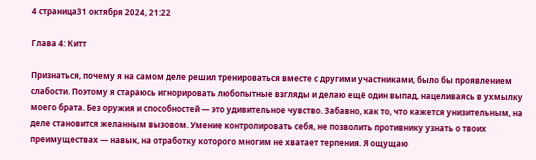4 страница31 октября 2024, 21:22

Глава 4: Китт

Признаться, почему я на самом деле решил тренироваться вместе с другими участниками, было бы проявлением слабости. Поэтому я стараюсь игнорировать любопытные взгляды и делаю ещё один выпад, нацеливаясь в ухмылку моего брата. Без оружия и способностей — это удивительное чувство. Забавно, как то, что кажется унизительным, на деле становится желанным вызовом. Умение контролировать себя, не позволить противнику узнать о твоих преимуществах — навык, на отработку которого многим не хватает терпения. Я ощущаю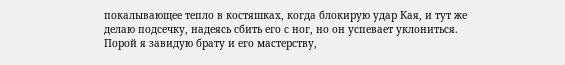покалывающее тепло в костяшках, когда блокирую удар Кая, и тут же делаю подсечку, надеясь сбить его с ног, но он успевает уклониться. Порой я завидую брату и его мастерству,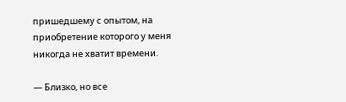пришедшему с опытом, на приобретение которого у меня никогда не хватит времени.

— Близко, но все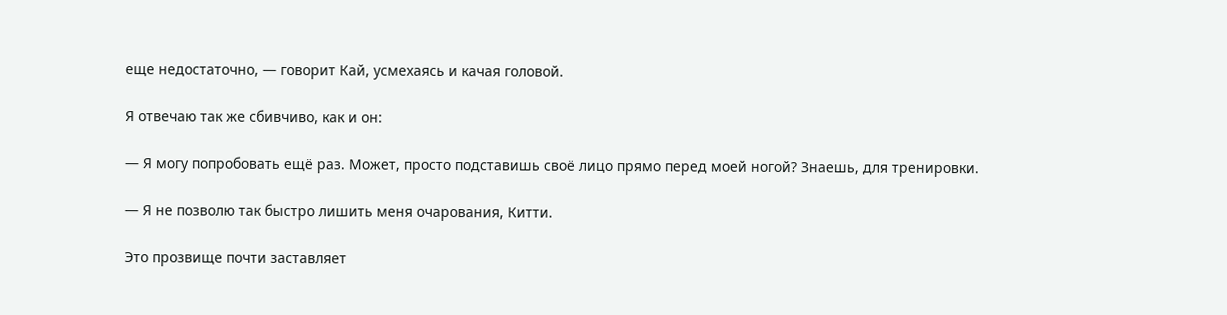еще недостаточно, — говорит Кай, усмехаясь и качая головой.

Я отвечаю так же сбивчиво, как и он:

— Я могу попробовать ещё раз. Может, просто подставишь своё лицо прямо перед моей ногой? Знаешь, для тренировки.

— Я не позволю так быстро лишить меня очарования, Китти.

Это прозвище почти заставляет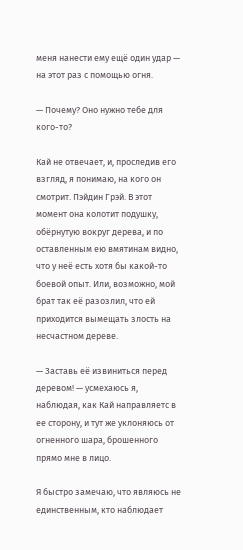меня нанести ему ещё один удар — на этот раз с помощью огня.

— Почему? Оно нужно тебе для кого-то?

Кай не отвечает, и, проследив его взгляд, я понимаю, на кого он смотрит. Пэйдин Грэй. В этот момент она колотит подушку, обёрнутую вокруг дерева, и по оставленным ею вмятинам видно, что у неё есть хотя бы какой-то боевой опыт. Или, возможно, мой брат так её разозлил, что ей приходится вымещать злость на несчастном дереве.

— Заставь её извиниться перед деревом! — усмехаюсь я, наблюдая, как Кай направляетс в ее сторону, и тут же уклоняюсь от огненного шара, брошенного прямо мне в лицо.

Я быстро замечаю, что являюсь не единственным, кто наблюдает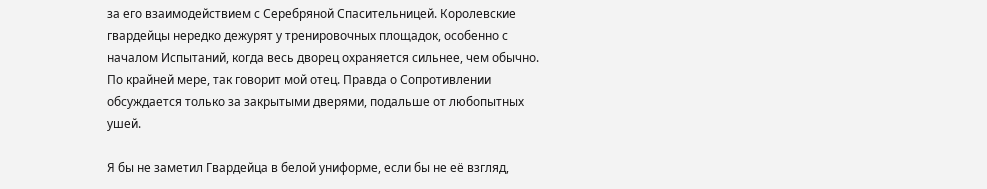за его взаимодействием с Серебряной Спасительницей. Королевские гвардейцы нередко дежурят у тренировочных площадок, особенно с началом Испытаний, когда весь дворец охраняется сильнее, чем обычно. По крайней мере, так говорит мой отец. Правда о Сопротивлении обсуждается только за закрытыми дверями, подальше от любопытных ушей.

Я бы не заметил Гвардейца в белой униформе, если бы не её взгляд,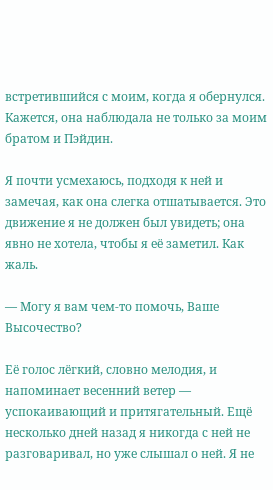встретившийся с моим, когда я обернулся. Кажется, она наблюдала не только за моим братом и Пэйдин.

Я почти усмехаюсь, подходя к ней и замечая, как она слегка отшатывается. Это движение я не должен был увидеть; она явно не хотела, чтобы я её заметил. Как жаль.

— Могу я вам чем-то помочь, Ваше Высочество?

Её голос лёгкий, словно мелодия, и напоминает весенний ветер — успокаивающий и притягательный. Ещё несколько дней назад я никогда с ней не разговаривал, но уже слышал о ней. Я не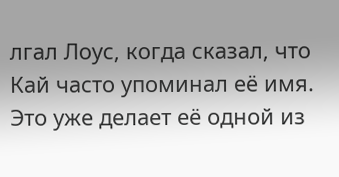лгал Лоус, когда сказал, что Кай часто упоминал её имя. Это уже делает её одной из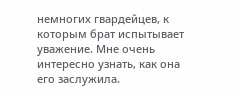немногих гвардейцев, к которым брат испытывает уважение. Мне очень интересно узнать, как она его заслужила.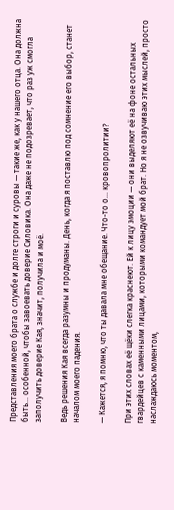Представления моего брата о службе и долге строги и суровы — такие же, как у нашего отца. Она должна быть... особенной, чтобы завоевать доверие Силовика. Она даже не подозревает, что раз уж смогла заполучить доверие Кая, значит, получила и моё.

Ведь решения Кая всегда разумны и продуманы. День, когда я поставлю под сомнение его выбор, станет началом моего падения.

— Кажется, я помню, что ты давала мне обещание. Что-то о... кровопролитии?

При этих словах её щёки слегка краснеют. Ей к лицу эмоции — они выделяют её на фоне остальных гвардейцев с каменными лицами, которыми командует мой брат. Но я не озвучиваю этих мыслей, просто наслаждаюсь моментом,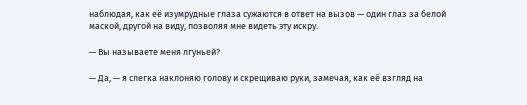наблюдая, как её изумрудные глаза сужаются в ответ на вызов — один глаз за белой маской, другой на виду, позволяя мне видеть эту искру.

— Вы называете меня лгуньей?

— Да, — я слегка наклоняю голову и скрещиваю руки, замечая, как её взгляд на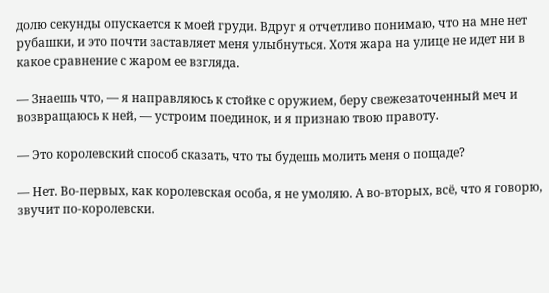долю секунды опускается к моей груди. Вдруг я отчетливо понимаю, что на мне нет рубашки, и это почти заставляет меня улыбнуться. Хотя жара на улице не идет ни в какое сравнение с жаром ее взгляда.

— Знаешь что, — я направляюсь к стойке с оружием, беру свежезаточенный меч и возвращаюсь к ней, — устроим поединок, и я признаю твою правоту.

— Это королевский способ сказать, что ты будешь молить меня о пощаде?

— Нет. Во-первых, как королевская особа, я не умоляю. А во-вторых, всё, что я говорю, звучит по-королевски.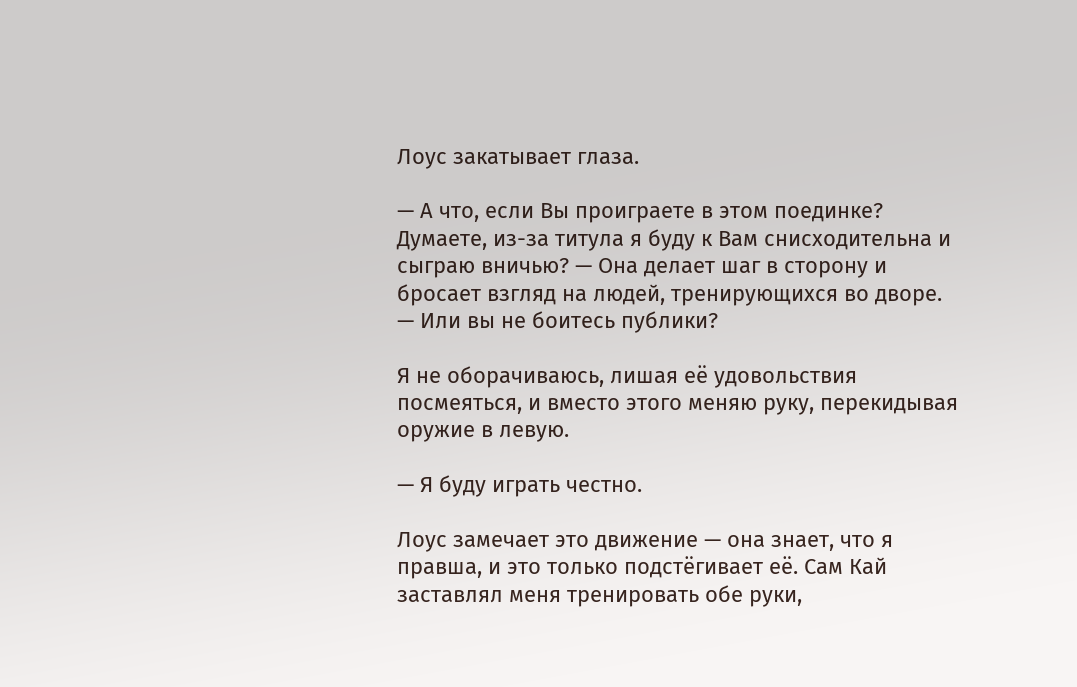Лоус закатывает глаза.

— А что, если Вы проиграете в этом поединке? Думаете, из-за титула я буду к Вам снисходительна и сыграю вничью? — Она делает шаг в сторону и бросает взгляд на людей, тренирующихся во дворе. — Или вы не боитесь публики?

Я не оборачиваюсь, лишая её удовольствия посмеяться, и вместо этого меняю руку, перекидывая оружие в левую.

— Я буду играть честно.

Лоус замечает это движение — она знает, что я правша, и это только подстёгивает её. Сам Кай заставлял меня тренировать обе руки,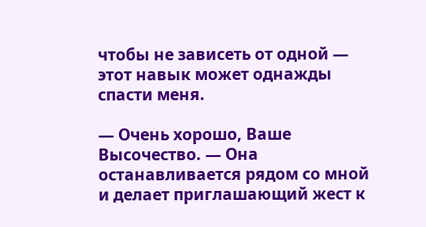чтобы не зависеть от одной — этот навык может однажды спасти меня.

— Очень хорошо, Ваше Высочество. — Она останавливается рядом со мной и делает приглашающий жест к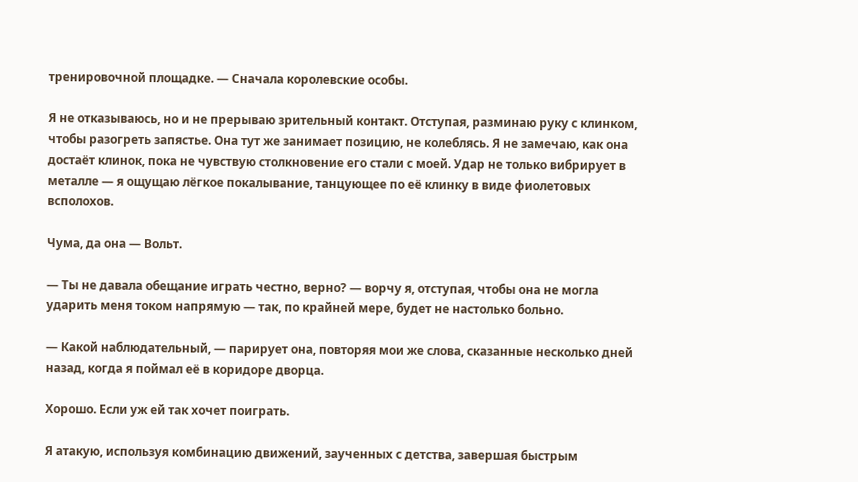тренировочной площадке. — Сначала королевские особы.

Я не отказываюсь, но и не прерываю зрительный контакт. Отступая, разминаю руку с клинком, чтобы разогреть запястье. Она тут же занимает позицию, не колеблясь. Я не замечаю, как она достаёт клинок, пока не чувствую столкновение его стали с моей. Удар не только вибрирует в металле — я ощущаю лёгкое покалывание, танцующее по её клинку в виде фиолетовых всполохов.

Чума, да она — Вольт.

— Ты не давала обещание играть честно, верно? — ворчу я, отступая, чтобы она не могла ударить меня током напрямую — так, по крайней мере, будет не настолько больно.

— Какой наблюдательный, — парирует она, повторяя мои же слова, сказанные несколько дней назад, когда я поймал её в коридоре дворца.

Хорошо. Если уж ей так хочет поиграть.

Я атакую, используя комбинацию движений, заученных с детства, завершая быстрым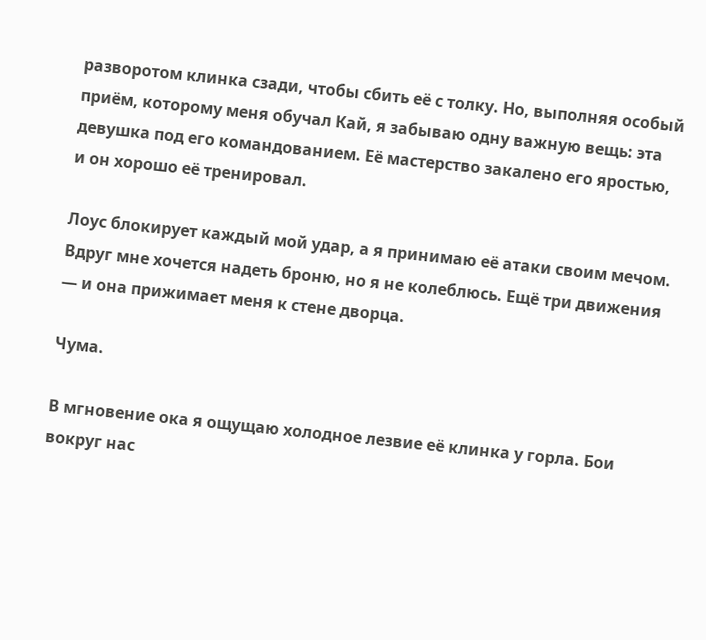разворотом клинка сзади, чтобы сбить её с толку. Но, выполняя особый приём, которому меня обучал Кай, я забываю одну важную вещь: эта девушка под его командованием. Её мастерство закалено его яростью, и он хорошо её тренировал.

Лоус блокирует каждый мой удар, а я принимаю её атаки своим мечом. Вдруг мне хочется надеть броню, но я не колеблюсь. Ещё три движения — и она прижимает меня к стене дворца.

Чума.

В мгновение ока я ощущаю холодное лезвие её клинка у горла. Бои вокруг нас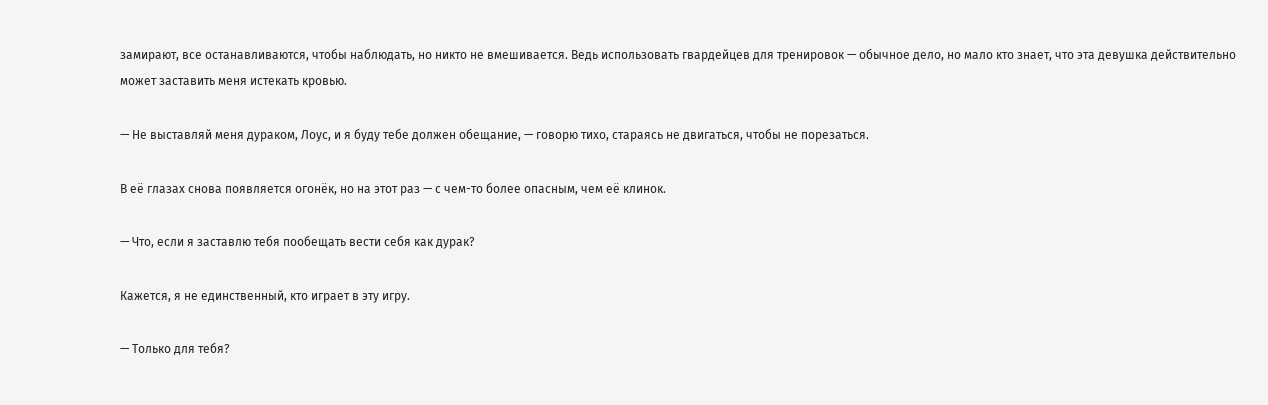замирают, все останавливаются, чтобы наблюдать, но никто не вмешивается. Ведь использовать гвардейцев для тренировок — обычное дело, но мало кто знает, что эта девушка действительно может заставить меня истекать кровью.

— Не выставляй меня дураком, Лоус, и я буду тебе должен обещание, — говорю тихо, стараясь не двигаться, чтобы не порезаться.

В её глазах снова появляется огонёк, но на этот раз — с чем-то более опасным, чем её клинок.

— Что, если я заставлю тебя пообещать вести себя как дурак?

Кажется, я не единственный, кто играет в эту игру.

— Только для тебя?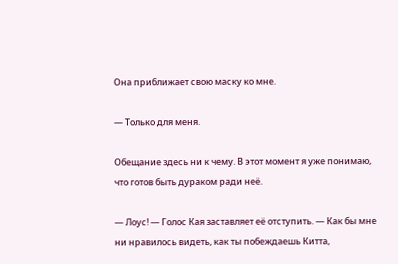Она приближает свою маску ко мне.

— Только для меня.

Обещание здесь ни к чему. В этот момент я уже понимаю, что готов быть дураком ради неё.

— Лоус! — Голос Кая заставляет её отступить. — Как бы мне ни нравилось видеть, как ты побеждаешь Китта,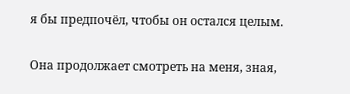я бы предпочёл, чтобы он остался целым.

Она продолжает смотреть на меня, зная,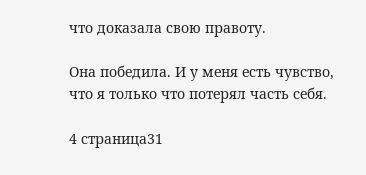что доказала свою правоту.

Она победила. И у меня есть чувство, что я только что потерял часть себя.

4 страница31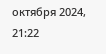октября 2024, 21:22